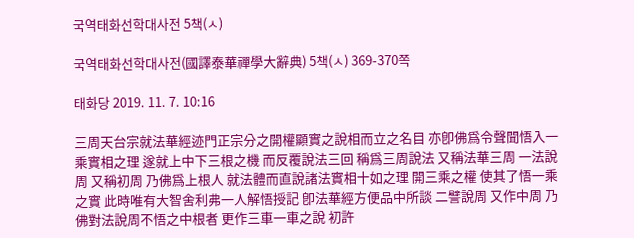국역태화선학대사전 5책(ㅅ)

국역태화선학대사전(國譯泰華禪學大辭典) 5책(ㅅ) 369-370쪽

태화당 2019. 11. 7. 10:16

三周天台宗就法華經迹門正宗分之開權顯實之說相而立之名目 亦卽佛爲令聲聞悟入一乘實相之理 遂就上中下三根之機 而反覆說法三回 稱爲三周說法 又稱法華三周 一法說周 又稱初周 乃佛爲上根人 就法體而直說諸法實相十如之理 開三乘之權 使其了悟一乘之實 此時唯有大智舍利弗一人解悟授記 卽法華經方便品中所談 二譬說周 又作中周 乃佛對法說周不悟之中根者 更作三車一車之說 初許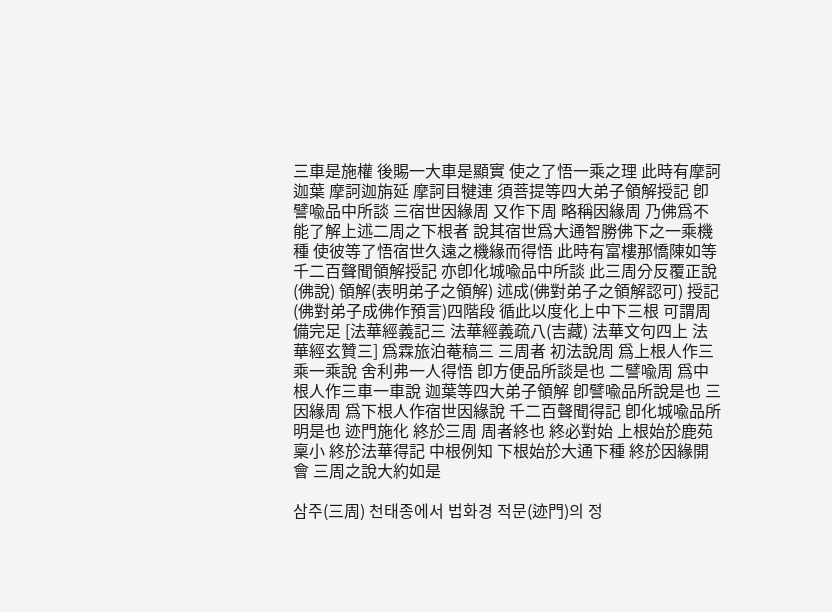三車是施權 後賜一大車是顯實 使之了悟一乘之理 此時有摩訶迦葉 摩訶迦旃延 摩訶目犍連 須菩提等四大弟子領解授記 卽譬喩品中所談 三宿世因緣周 又作下周 略稱因緣周 乃佛爲不能了解上述二周之下根者 說其宿世爲大通智勝佛下之一乘機種 使彼等了悟宿世久遠之機緣而得悟 此時有富樓那憍陳如等千二百聲聞領解授記 亦卽化城喩品中所談 此三周分反覆正說(佛說) 領解(表明弟子之領解) 述成(佛對弟子之領解認可) 授記(佛對弟子成佛作預言)四階段 循此以度化上中下三根 可謂周備完足 [法華經義記三 法華經義疏八(吉藏) 法華文句四上 法華經玄贊三] 爲霖旅泊菴稿三 三周者 初法說周 爲上根人作三乘一乘說 舍利弗一人得悟 卽方便品所談是也 二譬喩周 爲中根人作三車一車說 迦葉等四大弟子領解 卽譬喩品所說是也 三因緣周 爲下根人作宿世因緣說 千二百聲聞得記 卽化城喩品所明是也 迹門施化 終於三周 周者終也 終必對始 上根始於鹿苑稟小 終於法華得記 中根例知 下根始於大通下種 終於因緣開會 三周之說大約如是

삼주(三周) 천태종에서 법화경 적문(迹門)의 정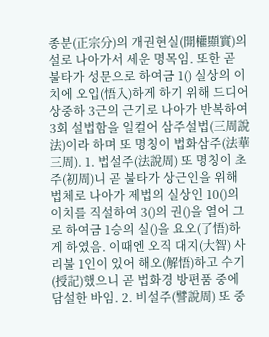종분(正宗分)의 개권현실(開權顯實)의 설로 나아가서 세운 명목임. 또한 곧 불타가 성문으로 하여금 1() 실상의 이치에 오입(悟入)하게 하기 위해 드디어 상중하 3근의 근기로 나아가 반복하여 3회 설법함을 일컬어 삼주설법(三周說法)이라 하며 또 명칭이 법화삼주(法華三周). 1. 법설주(法說周) 또 명칭이 초주(初周)니 곧 불타가 상근인을 위해 법체로 나아가 제법의 실상인 10()의 이치를 직설하여 3()의 권()을 열어 그로 하여금 1승의 실()을 요오(了悟)하게 하였음. 이때엔 오직 대지(大智) 사리불 1인이 있어 해오(解悟)하고 수기(授記)했으니 곧 법화경 방편품 중에 담설한 바임. 2. 비설주(譬說周) 또 중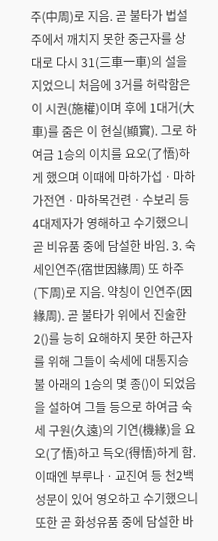주(中周)로 지음. 곧 불타가 법설주에서 깨치지 못한 중근자를 상대로 다시 31(三車一車)의 설을 지었으니 처음에 3거를 허락함은 이 시권(施權)이며 후에 1대거(大車)를 줌은 이 현실(顯實). 그로 하여금 1승의 이치를 요오(了悟)하게 했으며 이때에 마하가섭ㆍ마하가전연ㆍ마하목건련ㆍ수보리 등 4대제자가 영해하고 수기했으니 곧 비유품 중에 담설한 바임. 3. 숙세인연주(宿世因緣周) 또 하주(下周)로 지음. 약칭이 인연주(因緣周). 곧 불타가 위에서 진술한 2()를 능히 요해하지 못한 하근자를 위해 그들이 숙세에 대통지승불 아래의 1승의 몇 종()이 되었음을 설하여 그들 등으로 하여금 숙세 구원(久遠)의 기연(機緣)을 요오(了悟)하고 득오(得悟)하게 함. 이때엔 부루나ㆍ교진여 등 천2백 성문이 있어 영오하고 수기했으니 또한 곧 화성유품 중에 담설한 바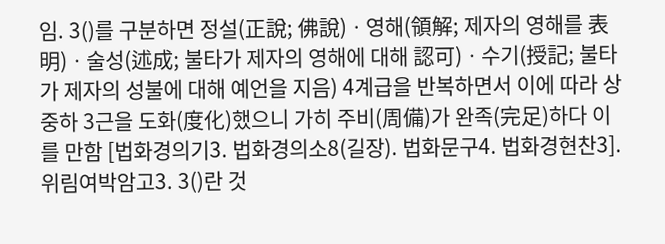임. 3()를 구분하면 정설(正說; 佛說)ㆍ영해(領解; 제자의 영해를 表明)ㆍ술성(述成; 불타가 제자의 영해에 대해 認可)ㆍ수기(授記; 불타가 제자의 성불에 대해 예언을 지음) 4계급을 반복하면서 이에 따라 상중하 3근을 도화(度化)했으니 가히 주비(周備)가 완족(完足)하다 이를 만함 [법화경의기3. 법화경의소8(길장). 법화문구4. 법화경현찬3]. 위림여박암고3. 3()란 것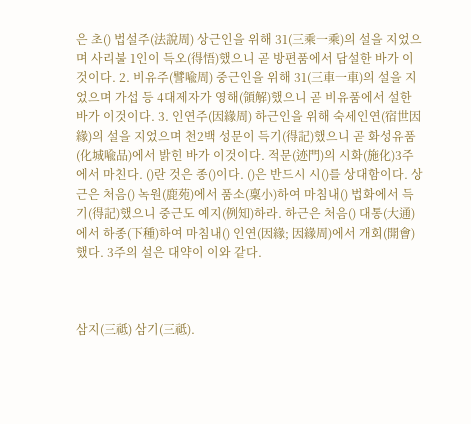은 초() 법설주(法說周) 상근인을 위해 31(三乘一乘)의 설을 지었으며 사리불 1인이 득오(得悟)했으니 곧 방편품에서 담설한 바가 이것이다. 2. 비유주(譬喩周) 중근인을 위해 31(三車一車)의 설을 지었으며 가섭 등 4대제자가 영해(領解)했으니 곧 비유품에서 설한 바가 이것이다. 3. 인연주(因緣周) 하근인을 위해 숙세인연(宿世因緣)의 설을 지었으며 천2백 성문이 득기(得記)했으니 곧 화성유품(化城喩品)에서 밝힌 바가 이것이다. 적문(迹門)의 시화(施化)3주에서 마친다. ()란 것은 종()이다. ()은 반드시 시()를 상대함이다. 상근은 처음() 녹원(鹿苑)에서 품소(稟小)하여 마침내() 법화에서 득기(得記)했으니 중근도 예지(例知)하라. 하근은 처음() 대통(大通)에서 하종(下種)하여 마침내() 인연(因緣; 因緣周)에서 개회(開會)했다. 3주의 설은 대약이 이와 같다.



삼지(三祗) 삼기(三祗).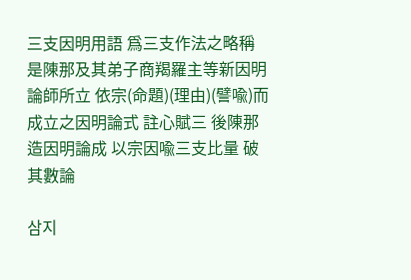三支因明用語 爲三支作法之略稱 是陳那及其弟子商羯羅主等新因明論師所立 依宗(命題)(理由)(譬喩)而成立之因明論式 註心賦三 後陳那造因明論成 以宗因喩三支比量 破其數論

삼지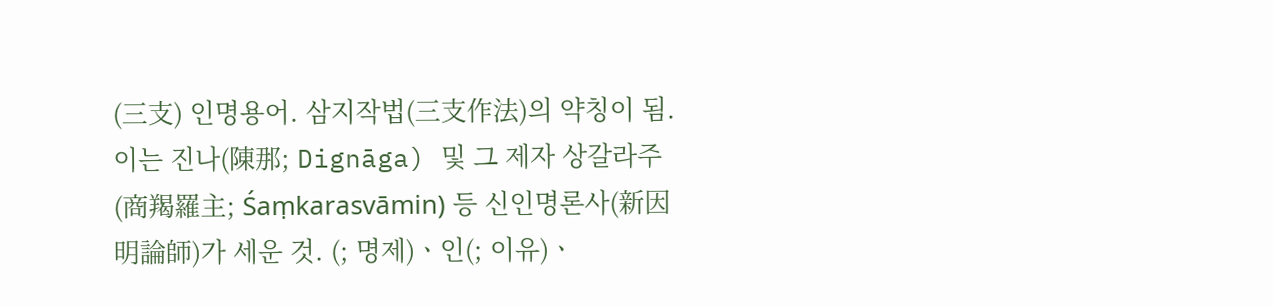(三支) 인명용어. 삼지작법(三支作法)의 약칭이 됨. 이는 진나(陳那; Dignāga) 및 그 제자 상갈라주(商羯羅主; Śaṃkarasvāmin) 등 신인명론사(新因明論師)가 세운 것. (; 명제)ㆍ인(; 이유)ㆍ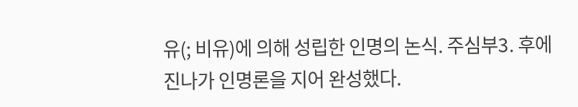유(; 비유)에 의해 성립한 인명의 논식. 주심부3. 후에 진나가 인명론을 지어 완성했다.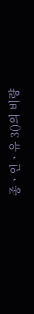종ㆍ인ㆍ유 3()의 비량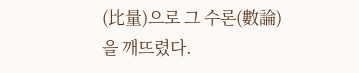(比量)으로 그 수론(數論)을 깨뜨렸다.